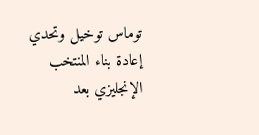توماس توخيل وتحدي إعادة بناء المنتخب الإنجليزي بعد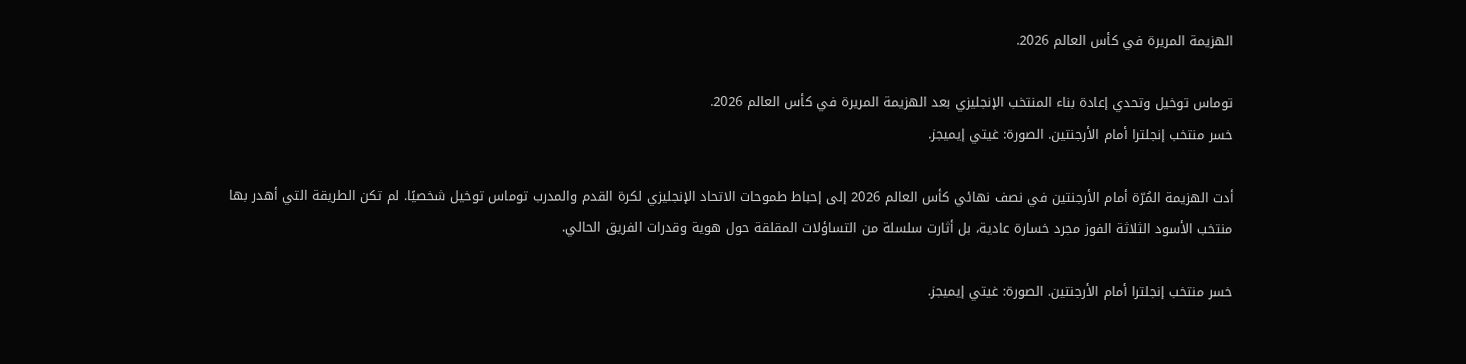الهزيمة المريرة في كأس العالم 2026.

توماس توخيل وتحدي إعادة بناء المنتخب الإنجليزي بعد الهزيمة المريرة في كأس العالم 2026.
خسر منتخب إنجلترا أمام الأرجنتين. الصورة: غيتي إيميجز.

أدت الهزيمة المُرّة أمام الأرجنتين في نصف نهائي كأس العالم 2026 إلى إحباط طموحات الاتحاد الإنجليزي لكرة القدم والمدرب توماس توخيل شخصيًا. لم تكن الطريقة التي أهدر بها منتخب الأسود الثلاثة الفوز مجرد خسارة عادية، بل أثارت سلسلة من التساؤلات المقلقة حول هوية وقدرات الفريق الحالي.

خسر منتخب إنجلترا أمام الأرجنتين. الصورة: غيتي إيميجز.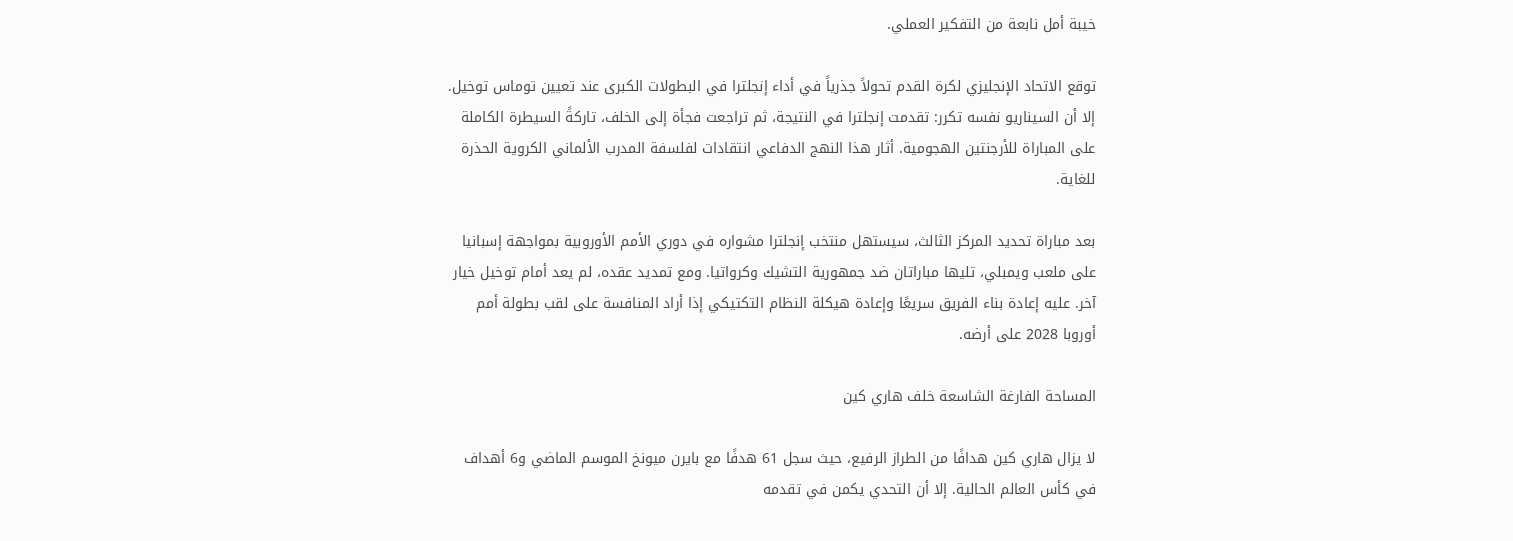خيبة أمل نابعة من التفكير العملي.

توقع الاتحاد الإنجليزي لكرة القدم تحولاً جذرياً في أداء إنجلترا في البطولات الكبرى عند تعيين توماس توخيل. إلا أن السيناريو نفسه تكرر: تقدمت إنجلترا في النتيجة، ثم تراجعت فجأة إلى الخلف، تاركةً السيطرة الكاملة على المباراة للأرجنتين الهجومية. أثار هذا النهج الدفاعي انتقادات لفلسفة المدرب الألماني الكروية الحذرة للغاية.

بعد مباراة تحديد المركز الثالث، سيستهل منتخب إنجلترا مشواره في دوري الأمم الأوروبية بمواجهة إسبانيا على ملعب ويمبلي، تليها مباراتان ضد جمهورية التشيك وكرواتيا. ومع تمديد عقده، لم يعد أمام توخيل خيار آخر. عليه إعادة بناء الفريق سريعًا وإعادة هيكلة النظام التكتيكي إذا أراد المنافسة على لقب بطولة أمم أوروبا 2028 على أرضه.

المساحة الفارغة الشاسعة خلف هاري كين

لا يزال هاري كين هدافًا من الطراز الرفيع، حيث سجل 61 هدفًا مع بايرن ميونخ الموسم الماضي و6 أهداف في كأس العالم الحالية. إلا أن التحدي يكمن في تقدمه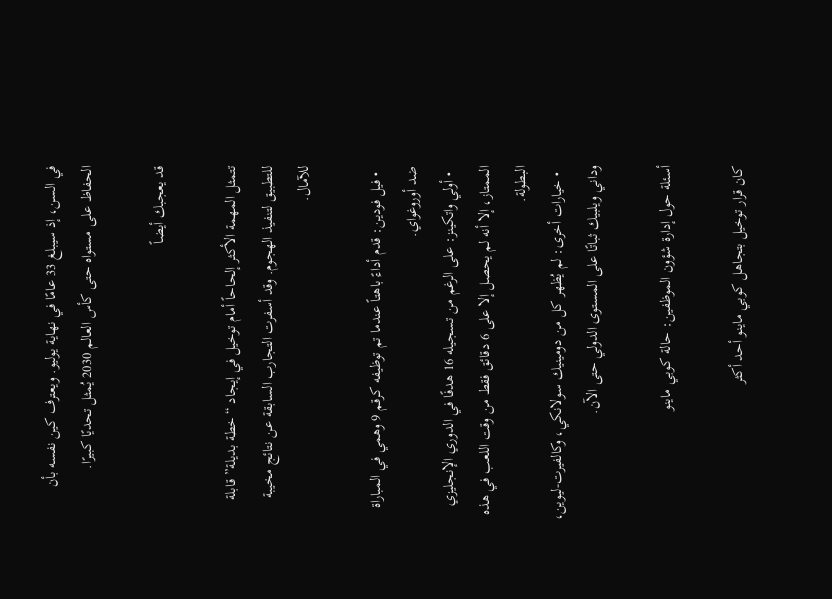في السن، إذ سيبلغ 33 عامًا في نهاية يوليو. ويعترف كين نفسه بأن الحفاظ على مستواه حتى كأس العالم 2030 يُمثل تحديًا كبيرًا.

قد يعجبك أيضاً

تتمثل المهمة الأكثر إلحاحاً أمام توخيل في إيجاد “خطة بديلة” قابلة للتطبيق لتنفيذ الهجوم. وقد أسفرت التجارب السابقة عن نتائج مخيبة للآمال.

  • فيل فودين: قدم أداءً باهتاً عندما تم توظيفه كرقم 9 وهمي في المباراة ضد أوروغواي.
  • أولي واتكينز: على الرغم من تسجيله 16 هدفًا في الدوري الإنجليزي الممتاز، إلا أنه لم يحصل إلا على 6 دقائق فقط من وقت اللعب في هذه البطولة.
  • خيارات أخرى: لم يُظهر كل من دومينيك سولانكي، وكالفيرت-ليوين، وداني ويلبيك ثباتًا على المستوى الدولي حتى الآن.

أسئلة حول إدارة شؤون الموظفين: حالة كوبي ماينو

كان قرار توخيل بتجاهل كوبي ماينو أحد أكثر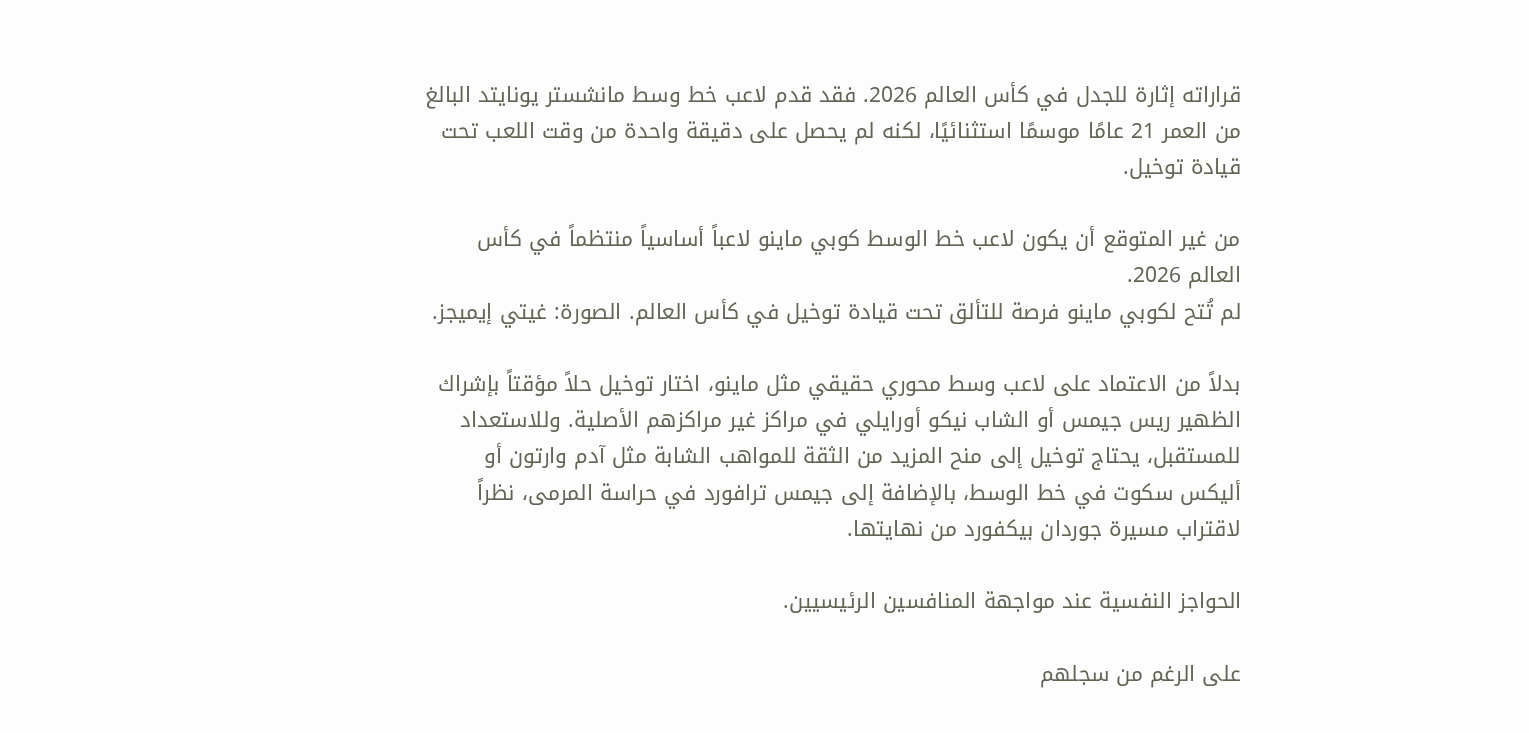قراراته إثارة للجدل في كأس العالم 2026. فقد قدم لاعب خط وسط مانشستر يونايتد البالغ من العمر 21 عامًا موسمًا استثنائيًا، لكنه لم يحصل على دقيقة واحدة من وقت اللعب تحت قيادة توخيل.

من غير المتوقع أن يكون لاعب خط الوسط كوبي ماينو لاعباً أساسياً منتظماً في كأس العالم 2026.
لم تُتح لكوبي ماينو فرصة للتألق تحت قيادة توخيل في كأس العالم. الصورة: غيتي إيميجز.

بدلاً من الاعتماد على لاعب وسط محوري حقيقي مثل ماينو، اختار توخيل حلاً مؤقتاً بإشراك الظهير ريس جيمس أو الشاب نيكو أورايلي في مراكز غير مراكزهم الأصلية. وللاستعداد للمستقبل، يحتاج توخيل إلى منح المزيد من الثقة للمواهب الشابة مثل آدم وارتون أو أليكس سكوت في خط الوسط، بالإضافة إلى جيمس ترافورد في حراسة المرمى، نظراً لاقتراب مسيرة جوردان بيكفورد من نهايتها.

الحواجز النفسية عند مواجهة المنافسين الرئيسيين.

على الرغم من سجلهم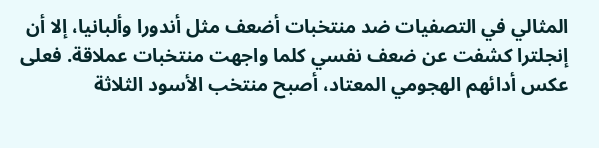المثالي في التصفيات ضد منتخبات أضعف مثل أندورا وألبانيا، إلا أن إنجلترا كشفت عن ضعف نفسي كلما واجهت منتخبات عملاقة. فعلى عكس أدائهم الهجومي المعتاد، أصبح منتخب الأسود الثلاثة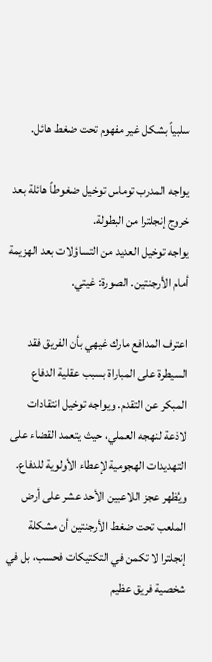سلبياً بشكل غير مفهوم تحت ضغط هائل.

يواجه المدرب توماس توخيل ضغوطاً هائلة بعد خروج إنجلترا من البطولة.
يواجه توخيل العديد من التساؤلات بعد الهزيمة أمام الأرجنتين. الصورة: غيتي.

اعترف المدافع مارك غيهي بأن الفريق فقد السيطرة على المباراة بسبب عقلية الدفاع المبكر عن التقدم. ويواجه توخيل انتقادات لاذعة لنهجه العملي، حيث يتعمد القضاء على التهديدات الهجومية لإعطاء الأولوية للدفاع. ويُظهر عجز اللاعبين الأحد عشر على أرض الملعب تحت ضغط الأرجنتين أن مشكلة إنجلترا لا تكمن في التكتيكات فحسب، بل في شخصية فريق عظيم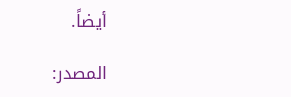أيضاً.

المصدر: